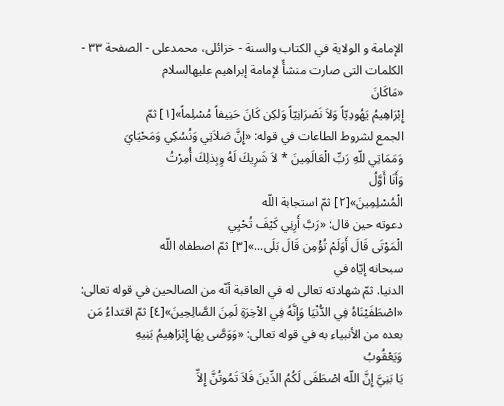الإمامة و الولاية في الكتاب والسنة - خزائلی، محمدعلی - الصفحة ٣٣ - الكلمات التى صارت منشأً لإمامة إبراهيم عليهالسلام
«مَاكَانَ
إِبْرَاهِيمُ يَهُودِيّاً وَلاَ نَصْرَانِيّاً وَلكِن كَانَ حَنِيفاً مُسْلِماً»[١] ثمّ
الجمع لشروط الطاعات في قوله: «إِنَّ صَلاَتِي وَنُسُكِي وَمَحْيَايَ
وَمَمَاتِي للّهِ رَبِّ الْعَالَمِينَ * لاَ شَرِيكَ لَهُ وِبِذلِكَ أُمِرْتُ
وَأَنَا أَوَّلُ
الْمُسْلِمِينَ»[٢] ثمّ استجابة اللّه
دعوته حين قال: «رَبَّ أَرِنِي كَيْفَ تُحْيِي
الْمَوْتَى قَالَ أَوَلَمْ تُؤْمِن قَالَ بَلَى...»[٣] ثمّ اصطفاه اللّه
سبحانه إيّاه في
الدنيا. ثمّ شهادته تعالى له في العاقبة أنّه من الصالحين في قوله تعالى:
«اصْطَفَيْنَاهُ فِي الدُّنْيَا وَإِنَّهُ فِي الاْخِرَةِ لَمِنَ الصَّالِحِينَ»[٤] ثمّ اقتداءُ مَن
بعده من الأنبياء به في قوله تعالى: «وَوَصَّى بِهَا إِبْرَاهِيمُ بَنِيهِ
وَيَعْقُوبُ
يَا بَنِيَّ إِنَّ اللّه اصْطَفَى لَكُمُ الدِّينَ فَلاَ تَمُوتُنَّ إِلاِّ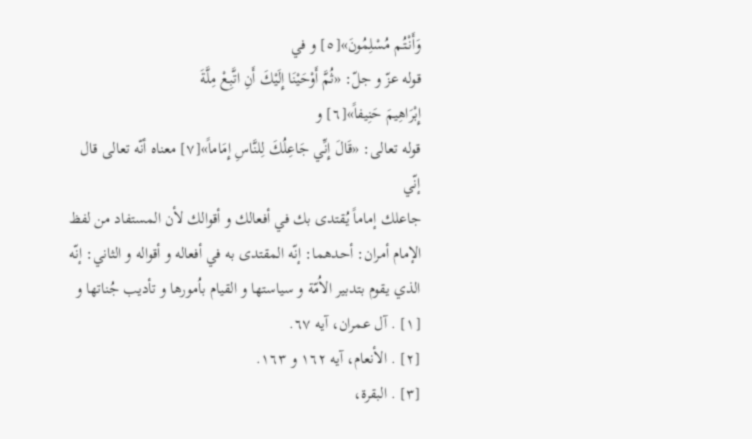وَأَنْتُم مُسْلِمُونَ»[٥] و في
قوله عزّ و جلّ: «ثُمَّ أَوْحَيْنَا إِلَيْكَ أَنِ اتَّبِعْ مِلَّةَ
إِبْرَاهِيمَ حَنِيفاً»[٦] و
قوله تعالى: «قَالَ إِنِّي جَاعِلُكَ لِلنَّاسِ إِمَاماً»[٧] معناه أنّه تعالى قال
إنّي
جاعلك إماماً يُقتدى بك في أفعالك و أقوالك لأن المستفاد من لفظ
الإمام أمران: أحدهما: إنّه المقتدى به في أفعاله و أقواله و الثاني: إنّه
الذي يقوم بتدبير الاُمّة و سياستها و القيام باُمورها و تأديب جُناتها و
[١] . آل عمران، آيه ٦٧.
[٢] . الأنعام، آيه ١٦٢ و ١٦٣.
[٣] . البقرة،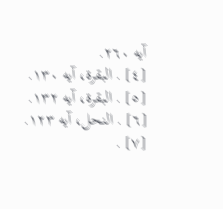آيه ٢٦٠.
[٤] . البقرة، آيه ١٣٠.
[٥] . البقرة، آيه ١٣٢.
[٦] . النحل، آيه ١٢٣.
[٧] .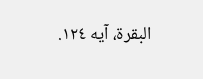البقرة، آيه ١٢٤.